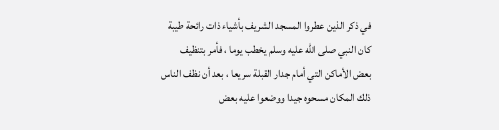في ذكر الذين عطروا المسجد الشريف بأشياء ذات رائحة طيبة
كان النبي صلى اللّه عليه وسلم يخطب يوما ، فأمر بتنظيف بعض الأماكن التي أمام جدار القبلة سريعا ، بعد أن نظف الناس ذلك المكان مسحوه جيدا ووضعوا عليه بعض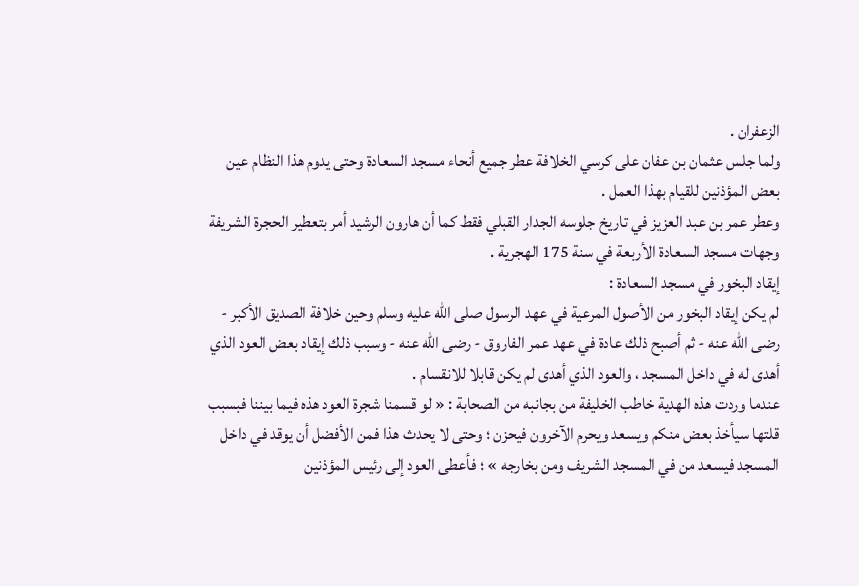الزعفران .
ولما جلس عثمان بن عفان على كرسي الخلافة عطر جميع أنحاء مسجد السعادة وحتى يدوم هذا النظام عين بعض المؤذنين للقيام بهذا العمل .
وعطر عمر بن عبد العزيز في تاريخ جلوسه الجدار القبلي فقط كما أن هارون الرشيد أمر بتعطير الحجرة الشريفة وجهات مسجد السعادة الأربعة في سنة 175 الهجرية .
إيقاد البخور في مسجد السعادة :
لم يكن إيقاد البخور من الأصول المرعية في عهد الرسول صلى اللّه عليه وسلم وحين خلافة الصديق الأكبر - رضى اللّه عنه - ثم أصبح ذلك عادة في عهد عمر الفاروق - رضى اللّه عنه - وسبب ذلك إيقاد بعض العود الذي أهدى له في داخل المسجد ، والعود الذي أهدى لم يكن قابلا للانقسام .
عندما وردت هذه الهدية خاطب الخليفة من بجانبه من الصحابة : « لو قسمنا شجرة العود هذه فيما بيننا فبسبب قلتها سيأخذ بعض منكم ويسعد ويحرم الآخرون فيحزن ؛ وحتى لا يحدث هذا فمن الأفضل أن يوقد في داخل المسجد فيسعد من في المسجد الشريف ومن بخارجه » ؛ فأعطى العود إلى رئيس المؤذنين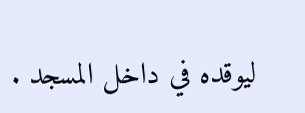ليوقده في داخل المسجد .